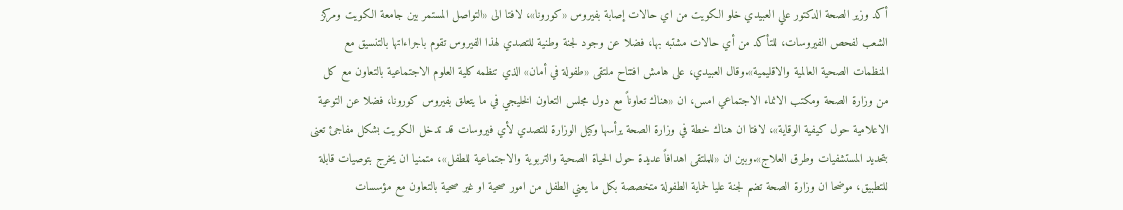أكد وزير الصحة الدكتور علي العبيدي خلو الكويت من اي حالات إصابة بفيروس «كورونا»، لافتا الى «التواصل المستمر بين جامعة الكويت ومركز الشعب لفحص الفيروسات، للتأكد من أي حالات مشتبه بها، فضلا عن وجود لجنة وطنية للتصدي لهذا الفيروس تقوم باجراءاتها بالتنسيق مع المنظمات الصحية العالمية والاقليمية».وقال العبيدي، على هامش افتتاح ملتقى «طفولة في أمان» الذي تنظمه كلية العلوم الاجتماعية بالتعاون مع كل من وزارة الصحة ومكتب الانماء الاجتماعي امس، ان «هناك تعاوناً مع دول مجلس التعاون الخليجي في ما يتعلق بفيروس كورونا، فضلا عن التوعية الاعلامية حول كيفية الوقاية»، لافتا ان هناك خطة في وزارة الصحة يرأسها وكيل الوزارة للتصدي لأي فيروسات قد تدخل الكويت بشكل مفاجئ تعنى بتحديد المستشفيات وطرق العلاج».وبين ان «للملتقى اهدافاً عديدة حول الحياة الصحية والتربوية والاجتماعية للطفل»، متمنيا ان يخرج بتوصيات قابلة للتطبيق، موضحا ان وزارة الصحة تضم لجنة عليا لحماية الطفولة متخصصة بكل ما يعني الطفل من امور صحية او غير صحية بالتعاون مع مؤسسات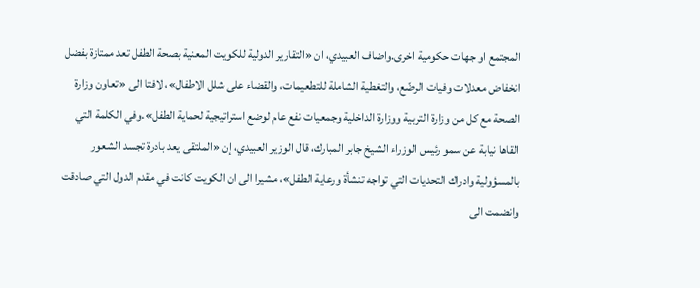المجتمع او جهات حكومية اخرى.واضاف العبيدي، ان «التقارير الدولية للكويت المعنية بصحة الطفل تعد ممتازة بفضل انخفاض معدلات وفيات الرضّع، والتغطية الشاملة للتطعيمات، والقضاء على شلل الاطفال»، لافتا الى «تعاون وزارة الصحة مع كل من وزارة التربية ووزارة الداخلية وجمعيات نفع عام لوضع استراتيجية لحماية الطفل».وفي الكلمة التي القاها نيابة عن سمو رئيس الوزراء الشيخ جابر المبارك، قال الوزير العبيدي، إن «الملتقى يعد بادرة تجسد الشعور بالمسؤولية وادراك التحديات التي تواجه تنشأة ورعاية الطفل»، مشيرا الى ان الكويت كانت في مقدم الدول التي صادقت وانضمت الى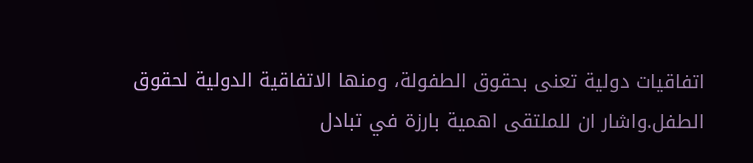اتفاقيات دولية تعنى بحقوق الطفولة، ومنها الاتفاقية الدولية لحقوق الطفل.واشار ان للملتقى اهمية بارزة في تبادل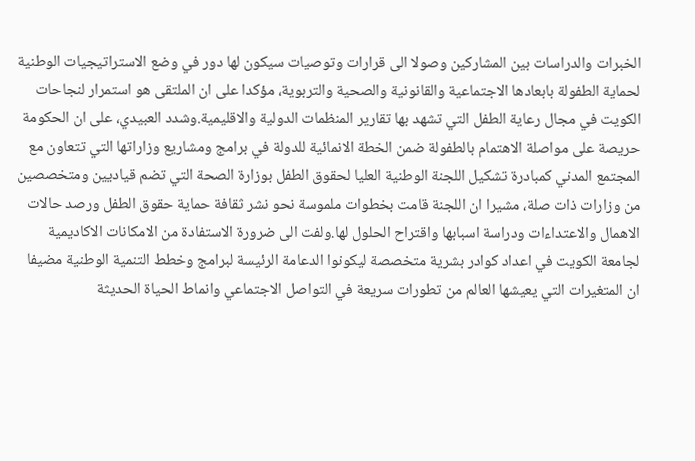الخبرات والدراسات بين المشاركين وصولا الى قرارات وتوصيات سيكون لها دور في وضع الاستراتيجيات الوطنية لحماية الطفولة بابعادها الاجتماعية والقانونية والصحية والتربوية، مؤكدا على ان الملتقى هو استمرار لنجاحات الكويت في مجال رعاية الطفل التي تشهد بها تقارير المنظمات الدولية والاقليمية.وشدد العبيدي، على ان الحكومة حريصة على مواصلة الاهتمام بالطفولة ضمن الخطة الانمائية للدولة في برامج ومشاريع وزاراتها التي تتعاون مع المجتمع المدني كمبادرة تشكيل اللجنة الوطنية العليا لحقوق الطفل بوزارة الصحة التي تضم قياديين ومتخصصين من وزارات ذات صلة، مشيرا ان اللجنة قامت بخطوات ملموسة نحو نشر ثقافة حماية حقوق الطفل ورصد حالات الاهمال والاعتداءات ودراسة اسبابها واقتراح الحلول لها.ولفت الى ضرورة الاستفادة من الامكانات الاكاديمية لجامعة الكويت في اعداد كوادر بشرية متخصصة ليكونوا الدعامة الرئيسة لبرامج وخطط التنمية الوطنية مضيفا ان المتغيرات التي يعيشها العالم من تطورات سريعة في التواصل الاجتماعي وانماط الحياة الحديثة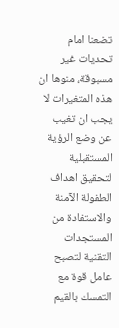تضعنا امام تحديات غير مسبوقة، منوها ان هذه المتغيرات لا يجب ان تغيب عن وضع الرؤية المستقبلية لتحقيق اهداف الطفولة الآمنة والاستفادة من المستجدات التقنية لتصبح عامل قوة مع التمسك بالقيم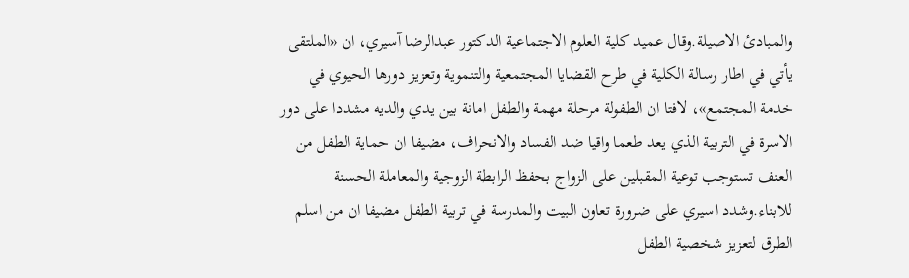والمبادئ الاصيلة.وقال عميد كلية العلوم الاجتماعية الدكتور عبدالرضا آسيري، ان «الملتقى يأتي في اطار رسالة الكلية في طرح القضايا المجتمعية والتنموية وتعزيز دورها الحيوي في خدمة المجتمع»، لافتا ان الطفولة مرحلة مهمة والطفل امانة بين يدي والديه مشددا على دور الاسرة في التربية الذي يعد طعما واقيا ضد الفساد والانحراف، مضيفا ان حماية الطفل من العنف تستوجب توعية المقبلين على الزواج بحفظ الرابطة الزوجية والمعاملة الحسنة للابناء.وشدد اسيري على ضرورة تعاون البيت والمدرسة في تربية الطفل مضيفا ان من اسلم الطرق لتعزيز شخصية الطفل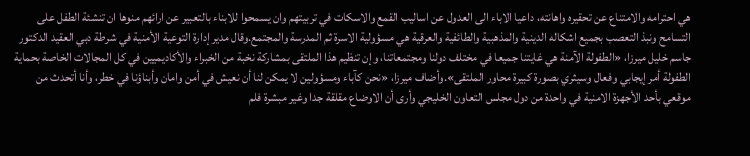هي احترامه والامتناع عن تحقيره واهانته، داعيا الاباء الى العدول عن اساليب القمع والاسكات في تربيتهم وان يسمحوا للابناء بالتعبير عن ارائهم منوها ان تنشئة الطفل على التسامح ونبذ التعصب بجميع اشكاله الدينية والمذهبية والطائفية والعرقية هي مسؤولية الاسرة ثم المدرسة والمجتمع.وقال مدير إدارة التوعية الأمنية في شرطة دبي العقيد الدكتور جاسم خليل ميرزا، «الطفولة الآمنة هي غايتنا جميعا في مختلف دولنا ومجتمعاتنا، وإن تنظيم هذا الملتقى بمشاركة نخبة من الخبراء والأكاديميين في كل المجالات الخاصة بحماية الطفولة أمر إيجابي وفعال وسيثري بصورة كبيرة محاور الملتقى».وأضاف ميرزا، «نحن كآباء ومسؤولين لا يمكن لنا أن نعيش في أمن وامان وأبناؤنا في خطر، وأنا أتحدث من موقعي بأحد الأجهزة الامنية في واحدة من دول مجلس التعاون الخليجي وأرى أن الاوضاع مقلقة جدا وغير مبشرة فلم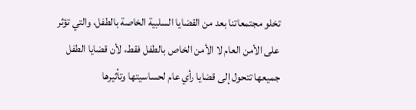تخلو مجتمعاتنا بعد من القضايا السلبية الخاصة بالطفل، والتي تؤثر على الأمن العام لا الأمن الخاص بالطفل فقط، لأن قضايا الطفل جميعها تتحول إلى قضايا رأي عام لحساسيتها وتأثيرها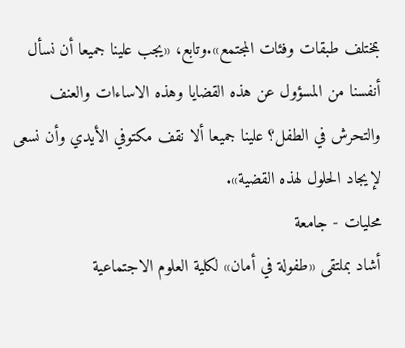بمختلف طبقات وفئات المجتمع».وتابع، «يجب علينا جميعا أن نسأل أنفسنا من المسؤول عن هذه القضايا وهذه الاساءات والعنف والتحرش في الطفل؟ علينا جميعا ألا نقف مكتوفي الأيدي وأن نسعى لإيجاد الحلول لهذه القضية».
محليات - جامعة
أشاد بملتقى «طفولة في أمان» لكلية العلوم الاجتماعية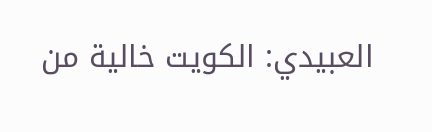العبيدي: الكويت خالية من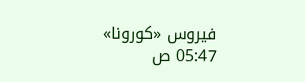فيروس «كورونا»
05:47 ص